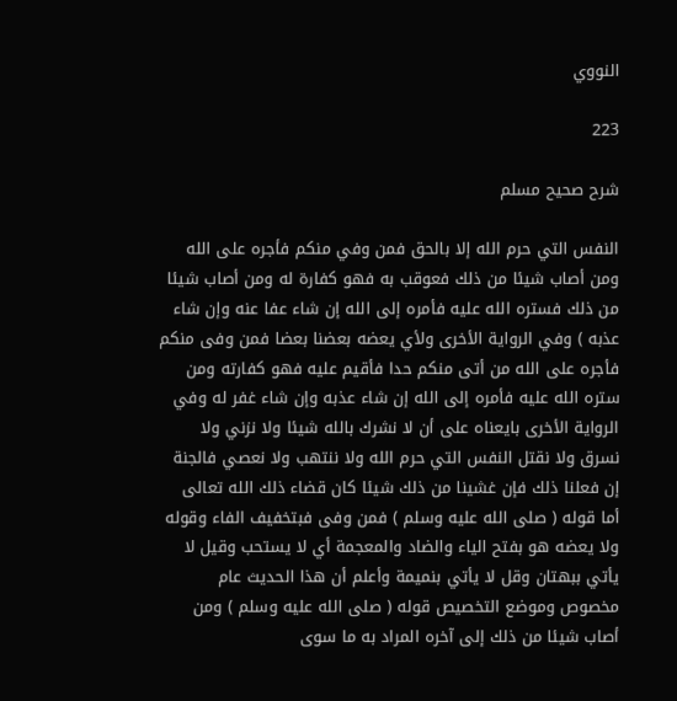النووي

223

شرح صحيح مسلم

النفس التي حرم الله إلا بالحق فمن وفي منكم فأجره على الله ومن أصاب شيئا من ذلك فعوقب به فهو كفارة له ومن أصاب شيئا من ذلك فستره الله عليه فأمره إلى الله إن شاء عفا عنه وإن شاء عذبه ) وفي الرواية الأخرى ولأي يعضه بعضنا بعضا فمن وفى منكم فأجره على الله من أتى منكم حدا فأقيم عليه فهو كفارته ومن ستره الله عليه فأمره إلى الله إن شاء عذبه وإن شاء غفر له وفي الرواية الأخرى بايعناه على أن لا نشرك بالله شيئا ولا نزني ولا نسرق ولا نقتل النفس التي حرم الله ولا ننتهب ولا نعصي فالجنة إن فعلنا ذلك فإن غشينا من ذلك شيئا كان قضاء ذلك الله تعالى أما قوله ( صلى الله عليه وسلم ) فمن وفى فبتخفيف الفاء وقوله ولا يعضه هو بفتح الياء والضاد والمعجمة أي لا يستحب وقيل لا يأتي ببهتان وقل لا يأتي بنميمة وأعلم أن هذا الحديث عام مخصوص وموضع التخصيص قوله ( صلى الله عليه وسلم ) ومن أصاب شيئا من ذلك إلى آخره المراد به ما سوى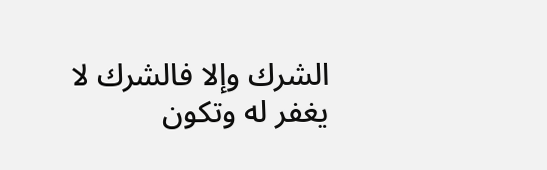الشرك وإلا فالشرك لا يغفر له وتكون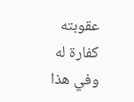عقوبته كفارة له وفي هذا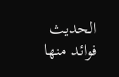الحديث فوائد منها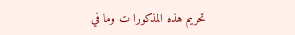تحريم هذه المذكورا ت وما في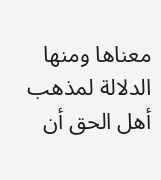معناها ومنها الدلالة لمذهب أهل الحق أن